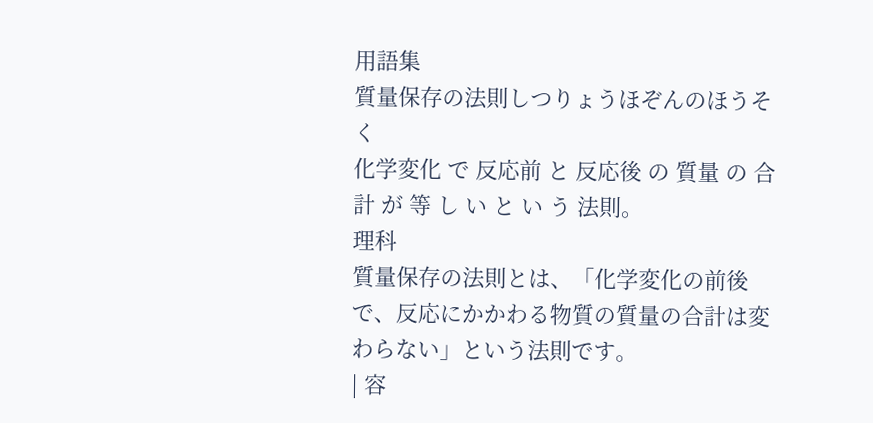用語集
質量保存の法則しつりょうほぞんのほうそく
化学変化 で 反応前 と 反応後 の 質量 の 合計 が 等 し い と い う 法則。
理科
質量保存の法則とは、「化学変化の前後で、反応にかかわる物質の質量の合計は変わらない」という法則です。
| 容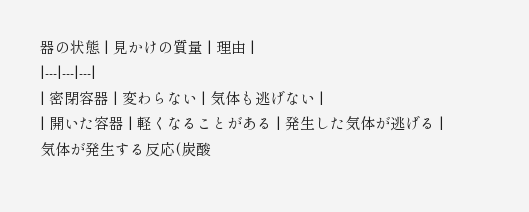器の状態 | 見かけの質量 | 理由 |
|---|---|---|
| 密閉容器 | 変わらない | 気体も逃げない |
| 開いた容器 | 軽くなることがある | 発生した気体が逃げる |
気体が発生する反応(炭酸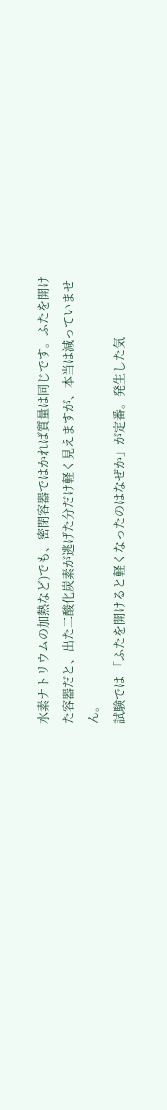水素ナトリウムの加熱など)でも、密閉容器ではかれば質量は同じです。ふたを開けた容器だと、出た二酸化炭素が逃げた分だけ軽く見えますが、本当は減っていません。
試験では 「ふたを開けると軽くなったのはなぜか」が定番。発生した気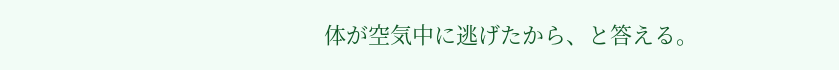体が空気中に逃げたから、と答える。